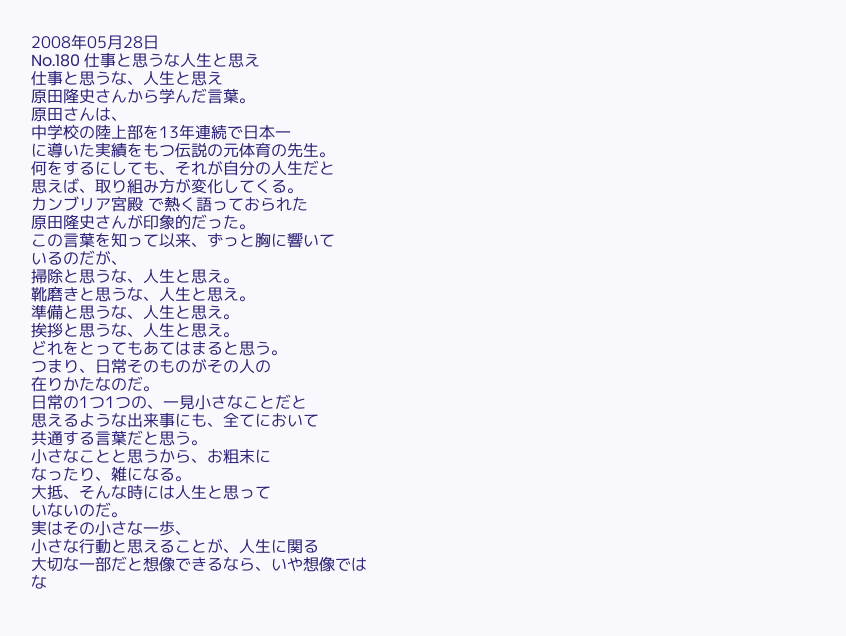2008年05月28日
No.180 仕事と思うな人生と思え
仕事と思うな、人生と思え
原田隆史さんから学んだ言葉。
原田さんは、
中学校の陸上部を13年連続で日本一
に導いた実績をもつ伝説の元体育の先生。
何をするにしても、それが自分の人生だと
思えば、取り組み方が変化してくる。
カンブリア宮殿 で熱く語っておられた
原田隆史さんが印象的だった。
この言葉を知って以来、ずっと胸に響いて
いるのだが、
掃除と思うな、人生と思え。
靴磨きと思うな、人生と思え。
準備と思うな、人生と思え。
挨拶と思うな、人生と思え。
どれをとってもあてはまると思う。
つまり、日常そのものがその人の
在りかたなのだ。
日常の1つ1つの、一見小さなことだと
思えるような出来事にも、全てにおいて
共通する言葉だと思う。
小さなことと思うから、お粗末に
なったり、雑になる。
大抵、そんな時には人生と思って
いないのだ。
実はその小さな一歩、
小さな行動と思えることが、人生に関る
大切な一部だと想像できるなら、いや想像では
な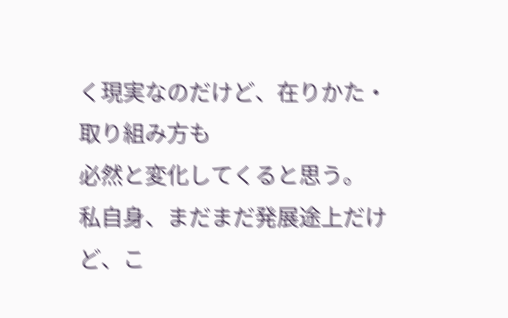く現実なのだけど、在りかた・取り組み方も
必然と変化してくると思う。
私自身、まだまだ発展途上だけど、こ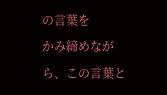の言葉を
かみ締めながら、この言葉と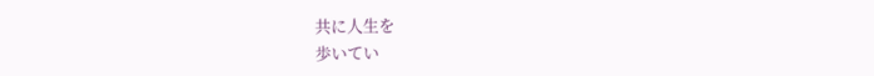共に人生を
歩いてい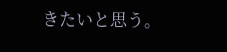きたいと思う。